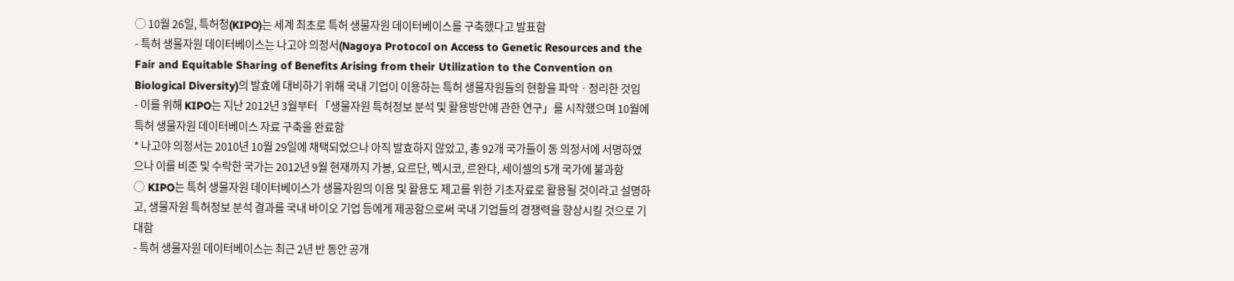◯ 10월 26일, 특허청(KIPO)는 세계 최초로 특허 생물자원 데이터베이스를 구축했다고 발표함
- 특허 생물자원 데이터베이스는 나고야 의정서(Nagoya Protocol on Access to Genetic Resources and the Fair and Equitable Sharing of Benefits Arising from their Utilization to the Convention on Biological Diversity)의 발효에 대비하기 위해 국내 기업이 이용하는 특허 생물자원들의 현황을 파악ㆍ정리한 것임
- 이를 위해 KIPO는 지난 2012년 3월부터 「생물자원 특허정보 분석 및 활용방안에 관한 연구」를 시작했으며 10월에 특허 생물자원 데이터베이스 자료 구축을 완료함
* 나고야 의정서는 2010년 10월 29일에 채택되었으나 아직 발효하지 않았고, 총 92개 국가들이 동 의정서에 서명하였으나 이를 비준 및 수락한 국가는 2012년 9월 현재까지 가봉, 요르단, 멕시코, 르완다, 세이셀의 5개 국가에 불과함
◯ KIPO는 특허 생물자원 데이터베이스가 생물자원의 이용 및 활용도 제고를 위한 기초자료로 활용될 것이라고 설명하고, 생물자원 특허정보 분석 결과를 국내 바이오 기업 등에게 제공함으로써 국내 기업들의 경쟁력을 향상시킬 것으로 기대함
- 특허 생물자원 데이터베이스는 최근 2년 반 동안 공개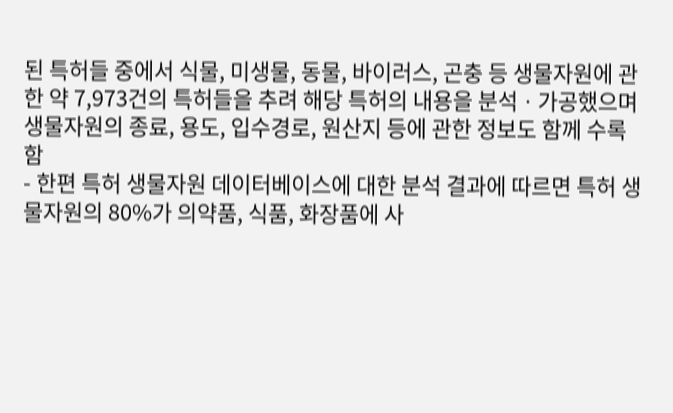된 특허들 중에서 식물, 미생물, 동물, 바이러스, 곤충 등 생물자원에 관한 약 7,973건의 특허들을 추려 해당 특허의 내용을 분석ㆍ가공했으며 생물자원의 종료, 용도, 입수경로, 원산지 등에 관한 정보도 함께 수록함
- 한편 특허 생물자원 데이터베이스에 대한 분석 결과에 따르면 특허 생물자원의 80%가 의약품, 식품, 화장품에 사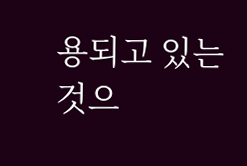용되고 있는 것으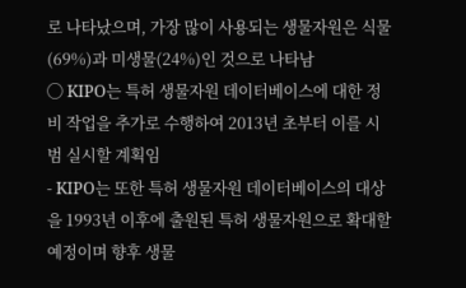로 나타났으며, 가장 많이 사용되는 생물자원은 식물(69%)과 미생물(24%)인 것으로 나타남
◯ KIPO는 특허 생물자원 데이터베이스에 대한 정비 작업을 추가로 수행하여 2013년 초부터 이를 시범 실시할 계획임
- KIPO는 또한 특허 생물자원 데이터베이스의 대상을 1993년 이후에 출원된 특허 생물자원으로 확대할 예정이며 향후 생물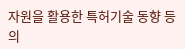자원을 활용한 특허기술 동향 등의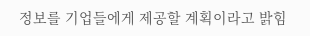정보를 기업들에게 제공할 계획이라고 밝힘